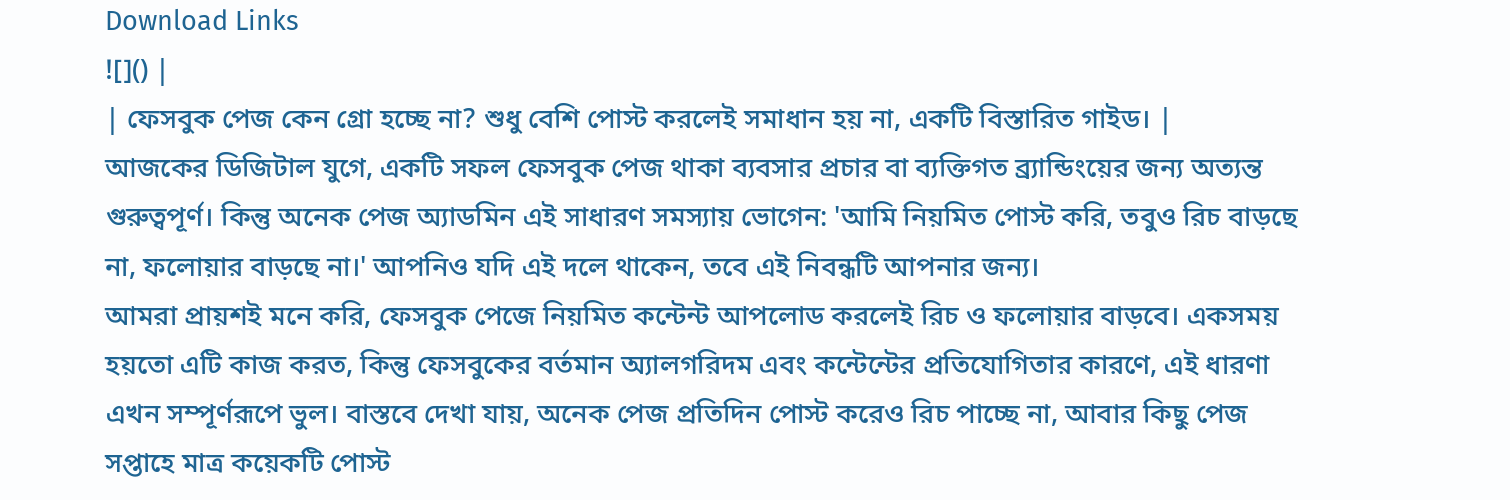Download Links
![]() |
| ফেসবুক পেজ কেন গ্রো হচ্ছে না? শুধু বেশি পোস্ট করলেই সমাধান হয় না, একটি বিস্তারিত গাইড। |
আজকের ডিজিটাল যুগে, একটি সফল ফেসবুক পেজ থাকা ব্যবসার প্রচার বা ব্যক্তিগত ব্র্যান্ডিংয়ের জন্য অত্যন্ত গুরুত্বপূর্ণ। কিন্তু অনেক পেজ অ্যাডমিন এই সাধারণ সমস্যায় ভোগেন: 'আমি নিয়মিত পোস্ট করি, তবুও রিচ বাড়ছে না, ফলোয়ার বাড়ছে না।' আপনিও যদি এই দলে থাকেন, তবে এই নিবন্ধটি আপনার জন্য।
আমরা প্রায়শই মনে করি, ফেসবুক পেজে নিয়মিত কন্টেন্ট আপলোড করলেই রিচ ও ফলোয়ার বাড়বে। একসময় হয়তো এটি কাজ করত, কিন্তু ফেসবুকের বর্তমান অ্যালগরিদম এবং কন্টেন্টের প্রতিযোগিতার কারণে, এই ধারণা এখন সম্পূর্ণরূপে ভুল। বাস্তবে দেখা যায়, অনেক পেজ প্রতিদিন পোস্ট করেও রিচ পাচ্ছে না, আবার কিছু পেজ সপ্তাহে মাত্র কয়েকটি পোস্ট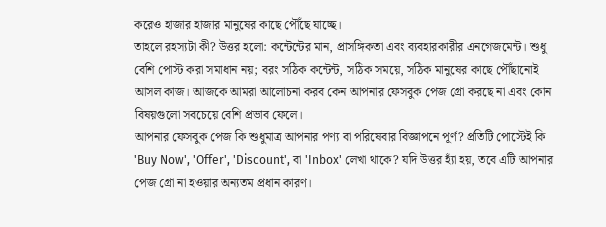করেও হাজার হাজার মানুষের কাছে পৌঁছে যাচ্ছে।
তাহলে রহস্যটা কী? উত্তর হলো: কন্টেন্টের মান, প্রাসঙ্গিকতা এবং ব্যবহারকারীর এনগেজমেন্ট। শুধু বেশি পোস্ট করা সমাধান নয়; বরং সঠিক কন্টেন্ট, সঠিক সময়ে, সঠিক মানুষের কাছে পৌঁছানোই আসল কাজ। আজকে আমরা আলোচনা করব কেন আপনার ফেসবুক পেজ গ্রো করছে না এবং কোন বিষয়গুলো সবচেয়ে বেশি প্রভাব ফেলে।
আপনার ফেসবুক পেজ কি শুধুমাত্র আপনার পণ্য বা পরিষেবার বিজ্ঞাপনে পূর্ণ? প্রতিটি পোস্টেই কি 'Buy Now', 'Offer', 'Discount', বা 'Inbox' লেখা থাকে? যদি উত্তর হ্যাঁ হয়, তবে এটি আপনার পেজ গ্রো না হওয়ার অন্যতম প্রধান কারণ।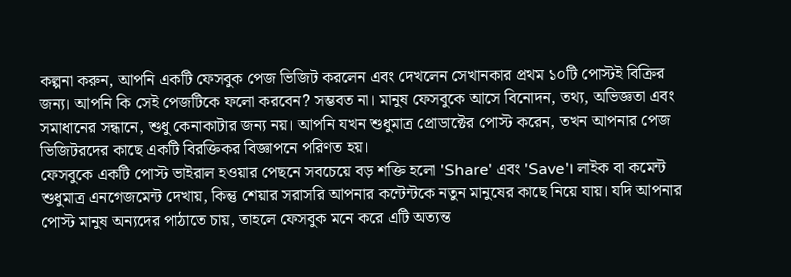কল্পনা করুন, আপনি একটি ফেসবুক পেজ ভিজিট করলেন এবং দেখলেন সেখানকার প্রথম ১০টি পোস্টই বিক্রির জন্য। আপনি কি সেই পেজটিকে ফলো করবেন? সম্ভবত না। মানুষ ফেসবুকে আসে বিনোদন, তথ্য, অভিজ্ঞতা এবং সমাধানের সন্ধানে, শুধু কেনাকাটার জন্য নয়। আপনি যখন শুধুমাত্র প্রোডাক্টের পোস্ট করেন, তখন আপনার পেজ ভিজিটরদের কাছে একটি বিরক্তিকর বিজ্ঞাপনে পরিণত হয়।
ফেসবুকে একটি পোস্ট ভাইরাল হওয়ার পেছনে সবচেয়ে বড় শক্তি হলো 'Share' এবং 'Save'। লাইক বা কমেন্ট শুধুমাত্র এনগেজমেন্ট দেখায়, কিন্তু শেয়ার সরাসরি আপনার কন্টেন্টকে নতুন মানুষের কাছে নিয়ে যায়। যদি আপনার পোস্ট মানুষ অন্যদের পাঠাতে চায়, তাহলে ফেসবুক মনে করে এটি অত্যন্ত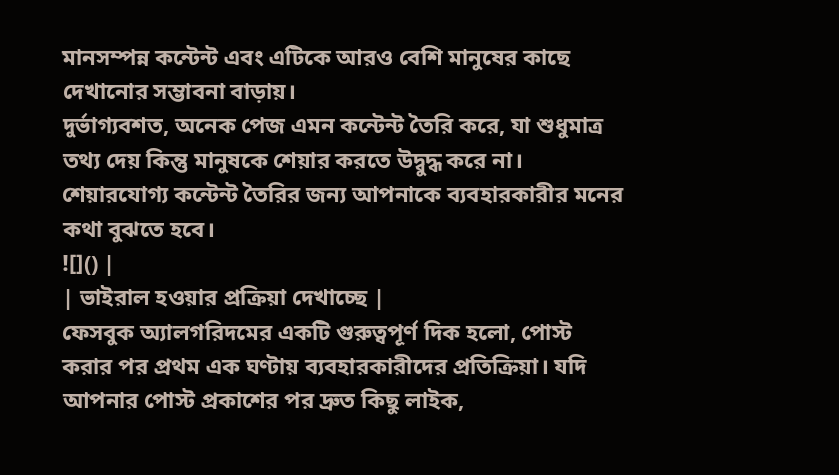মানসম্পন্ন কন্টেন্ট এবং এটিকে আরও বেশি মানুষের কাছে দেখানোর সম্ভাবনা বাড়ায়।
দুর্ভাগ্যবশত, অনেক পেজ এমন কন্টেন্ট তৈরি করে, যা শুধুমাত্র তথ্য দেয় কিন্তু মানুষকে শেয়ার করতে উদ্বুদ্ধ করে না। শেয়ারযোগ্য কন্টেন্ট তৈরির জন্য আপনাকে ব্যবহারকারীর মনের কথা বুঝতে হবে।
![]() |
| ভাইরাল হওয়ার প্রক্রিয়া দেখাচ্ছে |
ফেসবুক অ্যালগরিদমের একটি গুরুত্বপূর্ণ দিক হলো, পোস্ট করার পর প্রথম এক ঘণ্টায় ব্যবহারকারীদের প্রতিক্রিয়া। যদি আপনার পোস্ট প্রকাশের পর দ্রুত কিছু লাইক,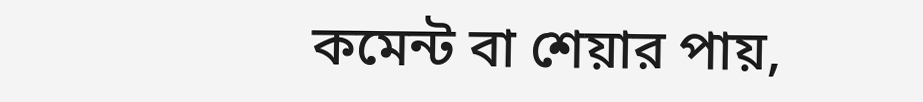কমেন্ট বা শেয়ার পায়,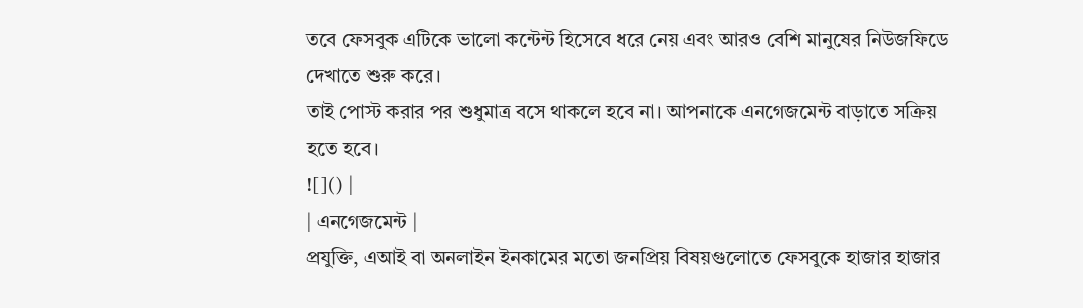তবে ফেসবুক এটিকে ভালো কন্টেন্ট হিসেবে ধরে নেয় এবং আরও বেশি মানুষের নিউজফিডে দেখাতে শুরু করে।
তাই পোস্ট করার পর শুধুমাত্র বসে থাকলে হবে না। আপনাকে এনগেজমেন্ট বাড়াতে সক্রিয় হতে হবে।
![]() |
| এনগেজমেন্ট |
প্রযুক্তি, এআই বা অনলাইন ইনকামের মতো জনপ্রিয় বিষয়গুলোতে ফেসবুকে হাজার হাজার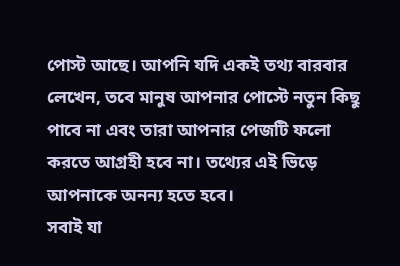পোস্ট আছে। আপনি যদি একই তথ্য বারবার লেখেন, তবে মানুষ আপনার পোস্টে নতুন কিছু পাবে না এবং তারা আপনার পেজটি ফলো করতে আগ্রহী হবে না। তথ্যের এই ভিড়ে আপনাকে অনন্য হতে হবে।
সবাই যা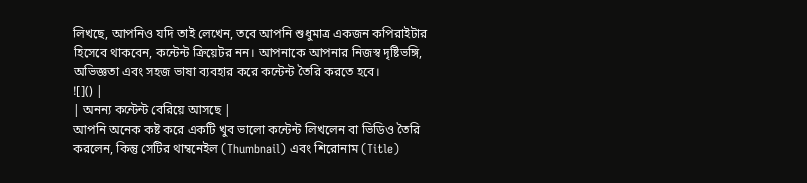লিখছে, আপনিও যদি তাই লেখেন, তবে আপনি শুধুমাত্র একজন কপিরাইটার হিসেবে থাকবেন, কন্টেন্ট ক্রিয়েটর নন। আপনাকে আপনার নিজস্ব দৃষ্টিভঙ্গি, অভিজ্ঞতা এবং সহজ ভাষা ব্যবহার করে কন্টেন্ট তৈরি করতে হবে।
![]() |
| অনন্য কন্টেন্ট বেরিয়ে আসছে |
আপনি অনেক কষ্ট করে একটি খুব ভালো কন্টেন্ট লিখলেন বা ভিডিও তৈরি করলেন, কিন্তু সেটির থাম্বনেইল (Thumbnail) এবং শিরোনাম (Title)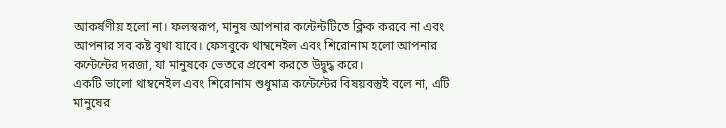আকর্ষণীয় হলো না। ফলস্বরূপ, মানুষ আপনার কন্টেন্টটিতে ক্লিক করবে না এবং আপনার সব কষ্ট বৃথা যাবে। ফেসবুকে থাম্বনেইল এবং শিরোনাম হলো আপনার কন্টেন্টের দরজা, যা মানুষকে ভেতরে প্রবেশ করতে উদ্বুদ্ধ করে।
একটি ভালো থাম্বনেইল এবং শিরোনাম শুধুমাত্র কন্টেন্টের বিষয়বস্তুই বলে না, এটি মানুষের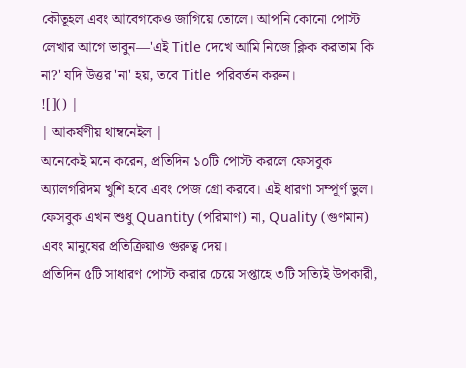কৌতূহল এবং আবেগকেও জাগিয়ে তোলে। আপনি কোনো পোস্ট লেখার আগে ভাবুন—'এই Title দেখে আমি নিজে ক্লিক করতাম কি না?' যদি উত্তর 'না' হয়, তবে Title পরিবর্তন করুন।
![]() |
| আকর্ষণীয় থাম্বনেইল |
অনেকেই মনে করেন, প্রতিদিন ১০টি পোস্ট করলে ফেসবুক অ্যালগরিদম খুশি হবে এবং পেজ গ্রো করবে। এই ধারণা সম্পূর্ণ ভুল। ফেসবুক এখন শুধু Quantity (পরিমাণ) না, Quality (গুণমান) এবং মানুষের প্রতিক্রিয়াও গুরুত্ব দেয়।
প্রতিদিন ৫টি সাধারণ পোস্ট করার চেয়ে সপ্তাহে ৩টি সত্যিই উপকারী,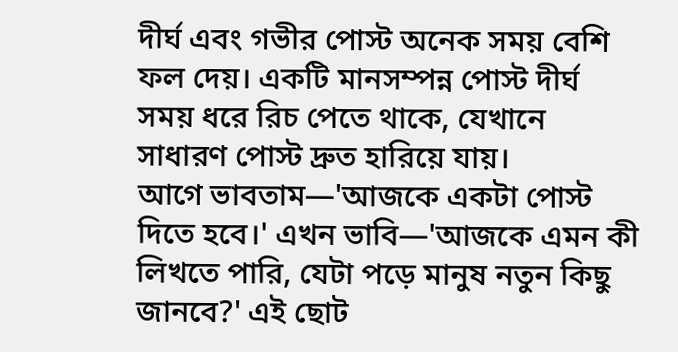দীর্ঘ এবং গভীর পোস্ট অনেক সময় বেশি ফল দেয়। একটি মানসম্পন্ন পোস্ট দীর্ঘ সময় ধরে রিচ পেতে থাকে, যেখানে সাধারণ পোস্ট দ্রুত হারিয়ে যায়।
আগে ভাবতাম—'আজকে একটা পোস্ট দিতে হবে।' এখন ভাবি—'আজকে এমন কী লিখতে পারি, যেটা পড়ে মানুষ নতুন কিছু জানবে?' এই ছোট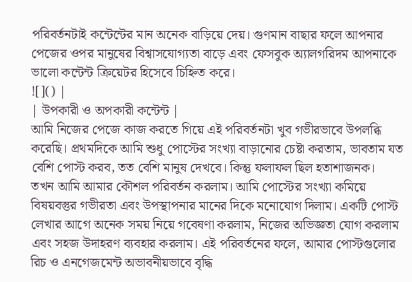পরিবর্তনটাই কন্টেন্টের মান অনেক বাড়িয়ে দেয়। গুণমান বাছার ফলে আপনার পেজের ওপর মানুষের বিশ্বাসযোগ্যতা বাড়ে এবং ফেসবুক অ্যালগরিদম আপনাকে ভালো কন্টেন্ট ক্রিয়েটর হিসেবে চিহ্নিত করে।
![]() |
| উপকারী ও অপকারী কন্টেন্ট |
আমি নিজের পেজে কাজ করতে গিয়ে এই পরিবর্তনটা খুব গভীরভাবে উপলব্ধি করেছি। প্রথমদিকে আমি শুধু পোস্টের সংখ্যা বাড়ানোর চেষ্টা করতাম, ভাবতাম যত বেশি পোস্ট করব, তত বেশি মানুষ দেখবে। কিন্তু ফলাফল ছিল হতাশাজনক।
তখন আমি আমার কৌশল পরিবর্তন করলাম। আমি পোস্টের সংখ্যা কমিয়ে বিষয়বস্তুর গভীরতা এবং উপস্থাপনার মানের দিকে মনোযোগ দিলাম। একটি পোস্ট লেখার আগে অনেক সময় নিয়ে গবেষণা করলাম, নিজের অভিজ্ঞতা যোগ করলাম এবং সহজ উদাহরণ ব্যবহার করলাম। এই পরিবর্তনের ফলে, আমার পোস্টগুলোর রিচ ও এনগেজমেন্ট অভাবনীয়ভাবে বৃদ্ধি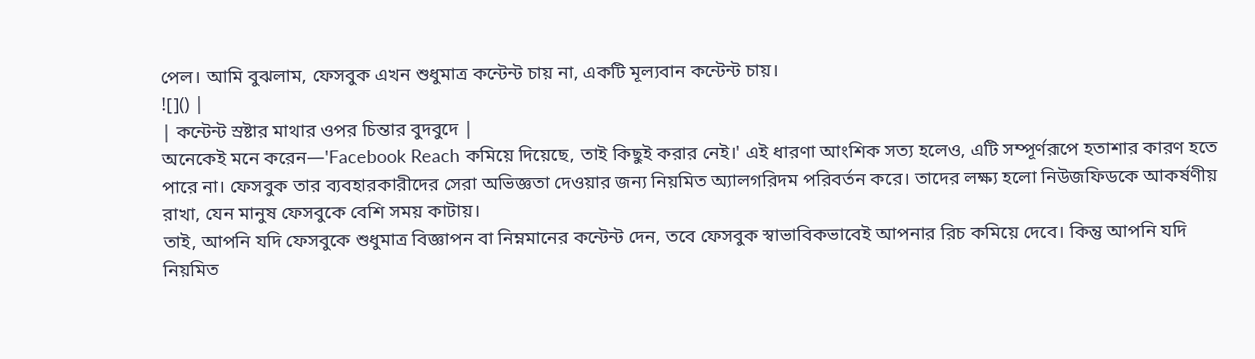পেল। আমি বুঝলাম, ফেসবুক এখন শুধুমাত্র কন্টেন্ট চায় না, একটি মূল্যবান কন্টেন্ট চায়।
![]() |
| কন্টেন্ট স্রষ্টার মাথার ওপর চিন্তার বুদবুদে |
অনেকেই মনে করেন—'Facebook Reach কমিয়ে দিয়েছে, তাই কিছুই করার নেই।' এই ধারণা আংশিক সত্য হলেও, এটি সম্পূর্ণরূপে হতাশার কারণ হতে পারে না। ফেসবুক তার ব্যবহারকারীদের সেরা অভিজ্ঞতা দেওয়ার জন্য নিয়মিত অ্যালগরিদম পরিবর্তন করে। তাদের লক্ষ্য হলো নিউজফিডকে আকর্ষণীয় রাখা, যেন মানুষ ফেসবুকে বেশি সময় কাটায়।
তাই, আপনি যদি ফেসবুকে শুধুমাত্র বিজ্ঞাপন বা নিম্নমানের কন্টেন্ট দেন, তবে ফেসবুক স্বাভাবিকভাবেই আপনার রিচ কমিয়ে দেবে। কিন্তু আপনি যদি নিয়মিত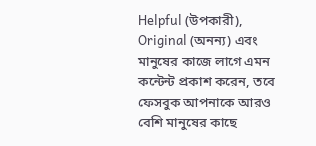Helpful (উপকারী), Original (অনন্য) এবং মানুষের কাজে লাগে এমন কন্টেন্ট প্রকাশ করেন, তবে ফেসবুক আপনাকে আরও বেশি মানুষের কাছে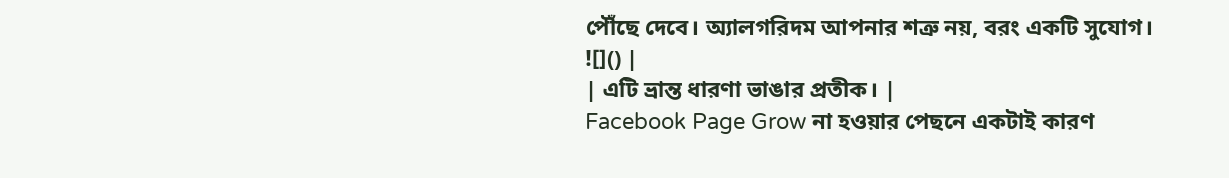পৌঁছে দেবে। অ্যালগরিদম আপনার শত্রু নয়, বরং একটি সুযোগ।
![]() |
| এটি ভ্রান্ত ধারণা ভাঙার প্রতীক। |
Facebook Page Grow না হওয়ার পেছনে একটাই কারণ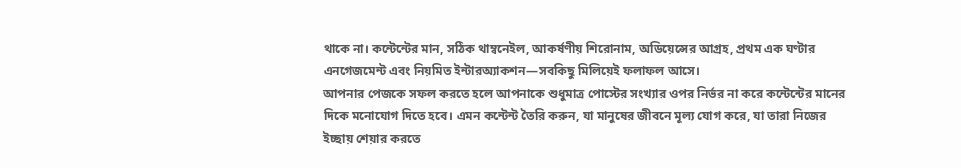থাকে না। কন্টেন্টের মান, সঠিক থাম্বনেইল, আকর্ষণীয় শিরোনাম, অডিয়েন্সের আগ্রহ, প্রথম এক ঘণ্টার এনগেজমেন্ট এবং নিয়মিত ইন্টারঅ্যাকশন—সবকিছু মিলিয়েই ফলাফল আসে।
আপনার পেজকে সফল করতে হলে আপনাকে শুধুমাত্র পোস্টের সংখ্যার ওপর নির্ভর না করে কন্টেন্টের মানের দিকে মনোযোগ দিতে হবে। এমন কন্টেন্ট তৈরি করুন, যা মানুষের জীবনে মূল্য যোগ করে, যা তারা নিজের ইচ্ছায় শেয়ার করতে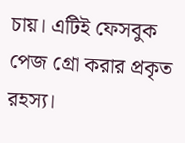চায়। এটিই ফেসবুক পেজ গ্রো করার প্রকৃত রহস্য।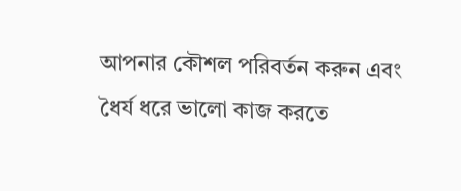আপনার কৌশল পরিবর্তন করুন এবং ধৈর্য ধরে ভালো কাজ করতে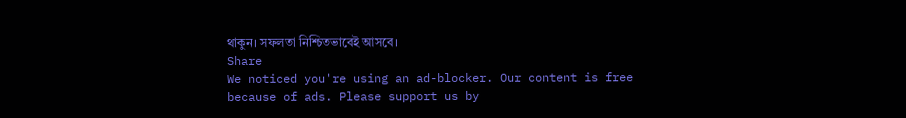থাকুন। সফলতা নিশ্চিতভাবেই আসবে।
Share
We noticed you're using an ad-blocker. Our content is free because of ads. Please support us by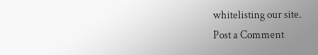whitelisting our site.
Post a Comment